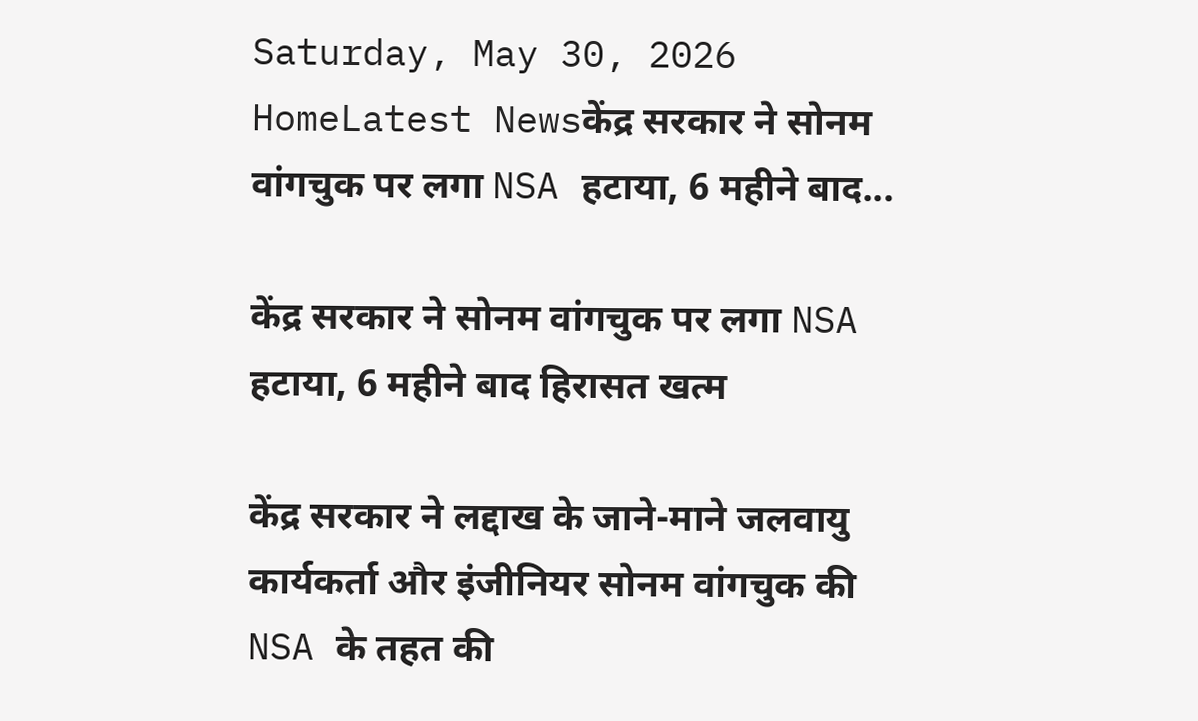Saturday, May 30, 2026
HomeLatest Newsकेंद्र सरकार ने सोनम वांगचुक पर लगा NSA हटाया, 6 महीने बाद...

केंद्र सरकार ने सोनम वांगचुक पर लगा NSA हटाया, 6 महीने बाद हिरासत खत्म

केंद्र सरकार ने लद्दाख के जाने-माने जलवायु कार्यकर्ता और इंजीनियर सोनम वांगचुक की NSA के तहत की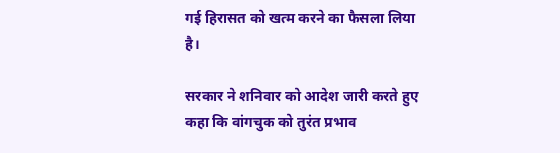गई हिरासत को खत्म करने का फैसला लिया है।

सरकार ने शनिवार को आदेश जारी करते हुए कहा कि वांगचुक को तुरंत प्रभाव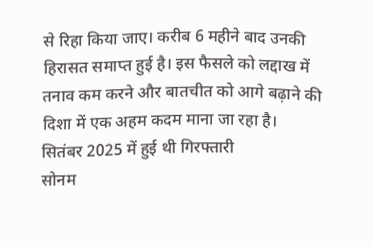से रिहा किया जाए। करीब 6 महीने बाद उनकी हिरासत समाप्त हुई है। इस फैसले को लद्दाख में तनाव कम करने और बातचीत को आगे बढ़ाने की दिशा में एक अहम कदम माना जा रहा है।
सितंबर 2025 में हुई थी गिरफ्तारी
सोनम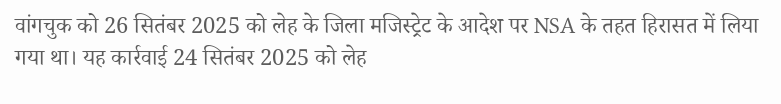वांगचुक को 26 सितंबर 2025 को लेह के जिला मजिस्ट्रेट के आदेश पर NSA के तहत हिरासत में लिया गया था। यह कार्रवाई 24 सितंबर 2025 को लेह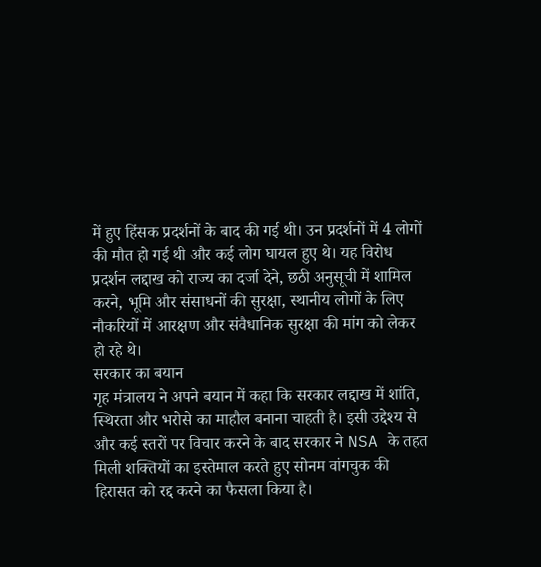में हुए हिंसक प्रदर्शनों के बाद की गई थी। उन प्रदर्शनों में 4 लोगों की मौत हो गई थी और कई लोग घायल हुए थे। यह विरोध प्रदर्शन लद्दाख को राज्य का दर्जा देने, छठी अनुसूची में शामिल करने, भूमि और संसाधनों की सुरक्षा, स्थानीय लोगों के लिए नौकरियों में आरक्षण और संवैधानिक सुरक्षा की मांग को लेकर हो रहे थे।
सरकार का बयान
गृह मंत्रालय ने अपने बयान में कहा कि सरकार लद्दाख में शांति, स्थिरता और भरोसे का माहौल बनाना चाहती है। इसी उद्देश्य से और कई स्तरों पर विचार करने के बाद सरकार ने NSA के तहत मिली शक्तियों का इस्तेमाल करते हुए सोनम वांगचुक की हिरासत को रद्द करने का फैसला किया है।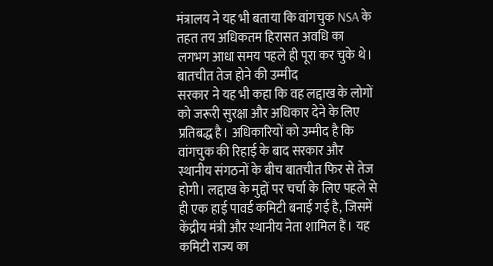मंत्रालय ने यह भी बताया कि वांगचुक NSA के तहत तय अधिकतम हिरासत अवधि का लगभग आधा समय पहले ही पूरा कर चुके थे।
बातचीत तेज होने की उम्मीद
सरकार ने यह भी कहा कि वह लद्दाख के लोगों को जरूरी सुरक्षा और अधिकार देने के लिए प्रतिबद्ध है। अधिकारियों को उम्मीद है कि वांगचुक की रिहाई के बाद सरकार और स्थानीय संगठनों के बीच बातचीत फिर से तेज होगी। लद्दाख के मुद्दों पर चर्चा के लिए पहले से ही एक हाई पावर्ड कमिटी बनाई गई है, जिसमें केंद्रीय मंत्री और स्थानीय नेता शामिल हैं। यह कमिटी राज्य का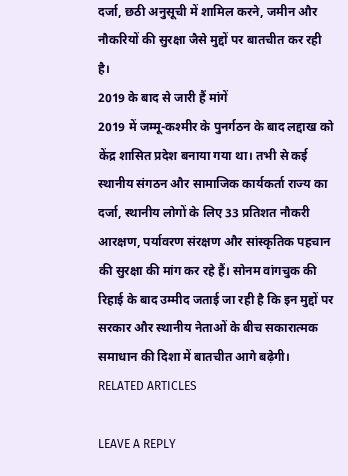दर्जा, छठी अनुसूची में शामिल करने, जमीन और नौकरियों की सुरक्षा जैसे मुद्दों पर बातचीत कर रही है।
2019 के बाद से जारी हैं मांगें
2019 में जम्मू-कश्मीर के पुनर्गठन के बाद लद्दाख को केंद्र शासित प्रदेश बनाया गया था। तभी से कई स्थानीय संगठन और सामाजिक कार्यकर्ता राज्य का दर्जा, स्थानीय लोगों के लिए 33 प्रतिशत नौकरी आरक्षण, पर्यावरण संरक्षण और सांस्कृतिक पहचान की सुरक्षा की मांग कर रहे हैं। सोनम वांगचुक की रिहाई के बाद उम्मीद जताई जा रही है कि इन मुद्दों पर सरकार और स्थानीय नेताओं के बीच सकारात्मक समाधान की दिशा में बातचीत आगे बढ़ेगी।
RELATED ARTICLES

LEAVE A REPLY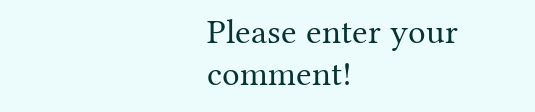Please enter your comment!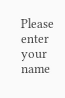Please enter your name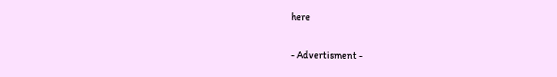here

- Advertisment -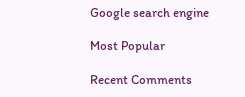Google search engine

Most Popular

Recent Comments